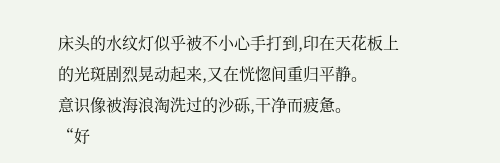床头的水纹灯似乎被不小心手打到,印在天花板上的光斑剧烈晃动起来,又在恍惚间重归平静。
意识像被海浪淘洗过的沙砾,干净而疲惫。
“好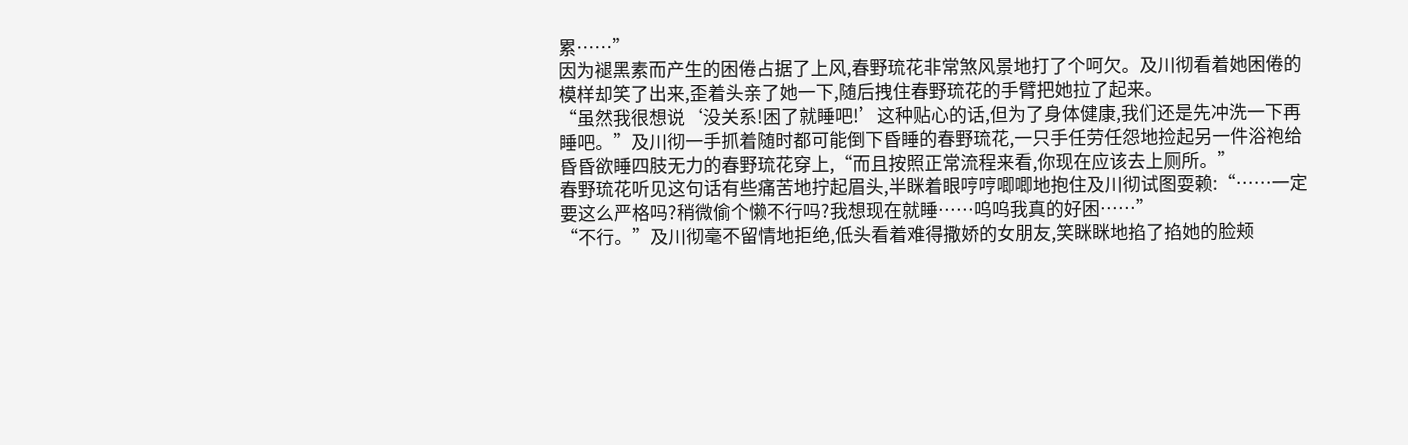累……”
因为褪黑素而产生的困倦占据了上风,春野琉花非常煞风景地打了个呵欠。及川彻看着她困倦的模样却笑了出来,歪着头亲了她一下,随后拽住春野琉花的手臂把她拉了起来。
“虽然我很想说‘没关系!困了就睡吧!’这种贴心的话,但为了身体健康,我们还是先冲洗一下再睡吧。”及川彻一手抓着随时都可能倒下昏睡的春野琉花,一只手任劳任怨地捡起另一件浴袍给昏昏欲睡四肢无力的春野琉花穿上,“而且按照正常流程来看,你现在应该去上厕所。”
春野琉花听见这句话有些痛苦地拧起眉头,半眯着眼哼哼唧唧地抱住及川彻试图耍赖:“……一定要这么严格吗?稍微偷个懒不行吗?我想现在就睡……呜呜我真的好困……”
“不行。”及川彻毫不留情地拒绝,低头看着难得撒娇的女朋友,笑眯眯地掐了掐她的脸颊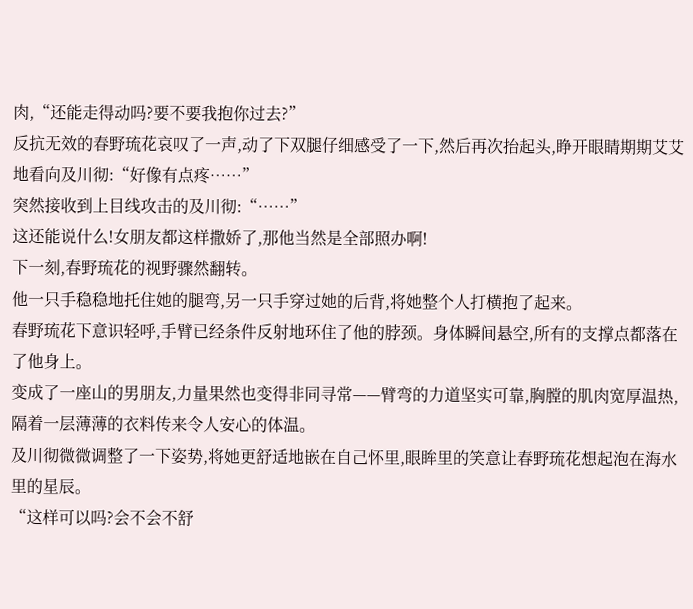肉,“还能走得动吗?要不要我抱你过去?”
反抗无效的春野琉花哀叹了一声,动了下双腿仔细感受了一下,然后再次抬起头,睁开眼睛期期艾艾地看向及川彻:“好像有点疼……”
突然接收到上目线攻击的及川彻:“……”
这还能说什么!女朋友都这样撒娇了,那他当然是全部照办啊!
下一刻,春野琉花的视野骤然翻转。
他一只手稳稳地托住她的腿弯,另一只手穿过她的后背,将她整个人打横抱了起来。
春野琉花下意识轻呼,手臂已经条件反射地环住了他的脖颈。身体瞬间悬空,所有的支撑点都落在了他身上。
变成了一座山的男朋友,力量果然也变得非同寻常——臂弯的力道坚实可靠,胸膛的肌肉宽厚温热,隔着一层薄薄的衣料传来令人安心的体温。
及川彻微微调整了一下姿势,将她更舒适地嵌在自己怀里,眼眸里的笑意让春野琉花想起泡在海水里的星辰。
“这样可以吗?会不会不舒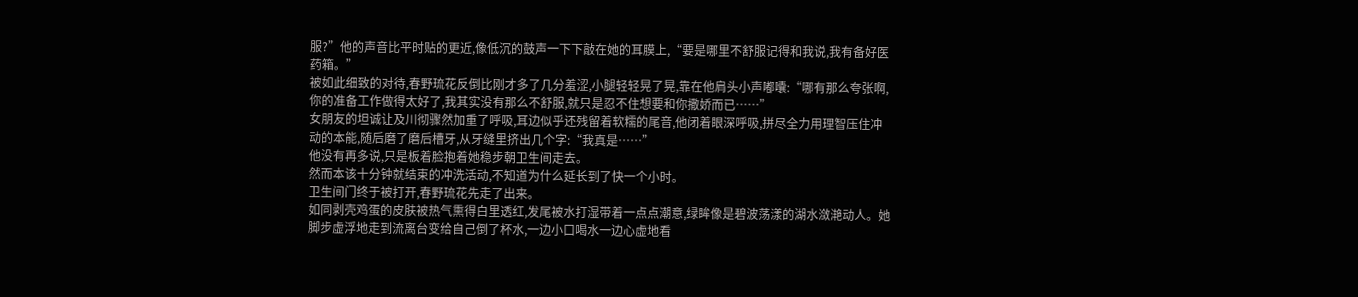服?”他的声音比平时贴的更近,像低沉的鼓声一下下敲在她的耳膜上,“要是哪里不舒服记得和我说,我有备好医药箱。”
被如此细致的对待,春野琉花反倒比刚才多了几分羞涩,小腿轻轻晃了晃,靠在他肩头小声嘟囔:“哪有那么夸张啊,你的准备工作做得太好了,我其实没有那么不舒服,就只是忍不住想要和你撒娇而已……”
女朋友的坦诚让及川彻骤然加重了呼吸,耳边似乎还残留着软糯的尾音,他闭着眼深呼吸,拼尽全力用理智压住冲动的本能,随后磨了磨后槽牙,从牙缝里挤出几个字:“我真是……”
他没有再多说,只是板着脸抱着她稳步朝卫生间走去。
然而本该十分钟就结束的冲洗活动,不知道为什么延长到了快一个小时。
卫生间门终于被打开,春野琉花先走了出来。
如同剥壳鸡蛋的皮肤被热气熏得白里透红,发尾被水打湿带着一点点潮意,绿眸像是碧波荡漾的湖水潋滟动人。她脚步虚浮地走到流离台变给自己倒了杯水,一边小口喝水一边心虚地看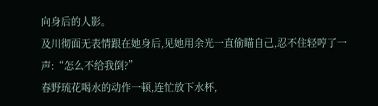向身后的人影。
及川彻面无表情跟在她身后,见她用余光一直偷瞄自己,忍不住轻哼了一声:“怎么不给我倒?”
春野琉花喝水的动作一顿,连忙放下水杯,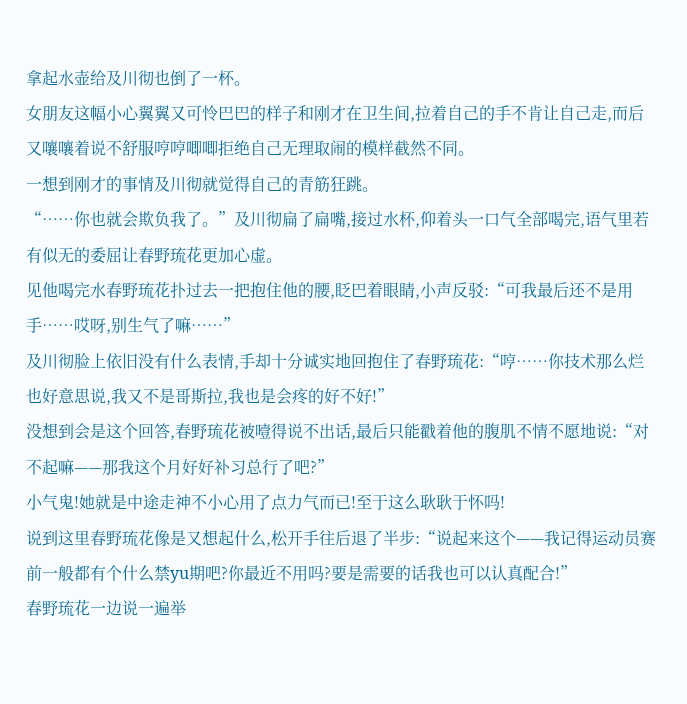拿起水壶给及川彻也倒了一杯。
女朋友这幅小心翼翼又可怜巴巴的样子和刚才在卫生间,拉着自己的手不肯让自己走,而后又嚷嚷着说不舒服哼哼唧唧拒绝自己无理取闹的模样截然不同。
一想到刚才的事情及川彻就觉得自己的青筋狂跳。
“……你也就会欺负我了。”及川彻扁了扁嘴,接过水杯,仰着头一口气全部喝完,语气里若有似无的委屈让春野琉花更加心虚。
见他喝完水春野琉花扑过去一把抱住他的腰,眨巴着眼睛,小声反驳:“可我最后还不是用手……哎呀,别生气了嘛……”
及川彻脸上依旧没有什么表情,手却十分诚实地回抱住了春野琉花:“哼……你技术那么烂也好意思说,我又不是哥斯拉,我也是会疼的好不好!”
没想到会是这个回答,春野琉花被噎得说不出话,最后只能戳着他的腹肌不情不愿地说:“对不起嘛——那我这个月好好补习总行了吧?”
小气鬼!她就是中途走神不小心用了点力气而已!至于这么耿耿于怀吗!
说到这里春野琉花像是又想起什么,松开手往后退了半步:“说起来这个——我记得运动员赛前一般都有个什么禁yu期吧?你最近不用吗?要是需要的话我也可以认真配合!”
春野琉花一边说一遍举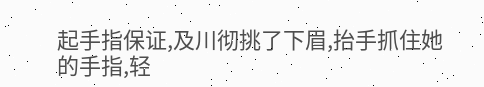起手指保证,及川彻挑了下眉,抬手抓住她的手指,轻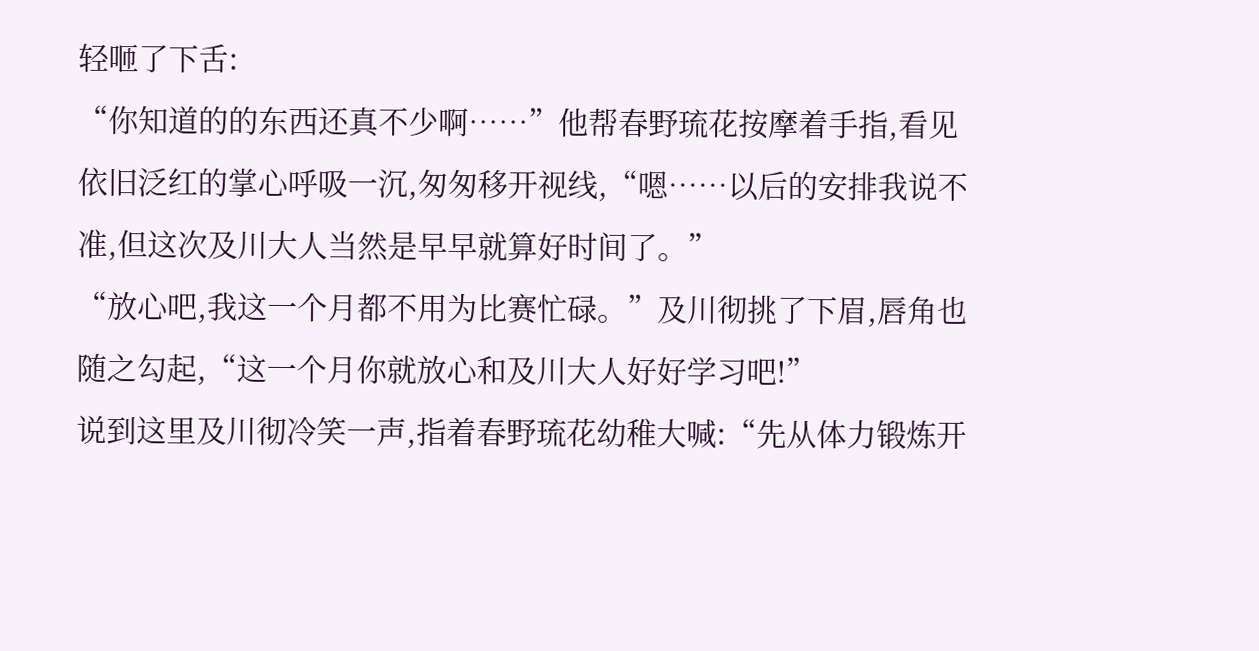轻咂了下舌:
“你知道的的东西还真不少啊……”他帮春野琉花按摩着手指,看见依旧泛红的掌心呼吸一沉,匆匆移开视线,“嗯……以后的安排我说不准,但这次及川大人当然是早早就算好时间了。”
“放心吧,我这一个月都不用为比赛忙碌。”及川彻挑了下眉,唇角也随之勾起,“这一个月你就放心和及川大人好好学习吧!”
说到这里及川彻冷笑一声,指着春野琉花幼稚大喊:“先从体力锻炼开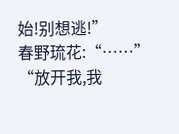始!别想逃!”
春野琉花:“……”
“放开我,我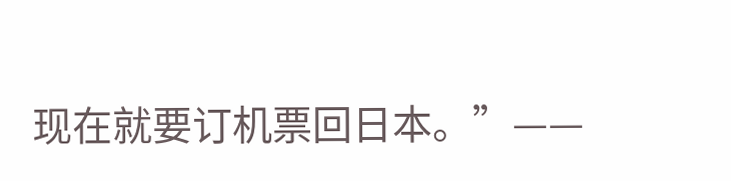现在就要订机票回日本。”——